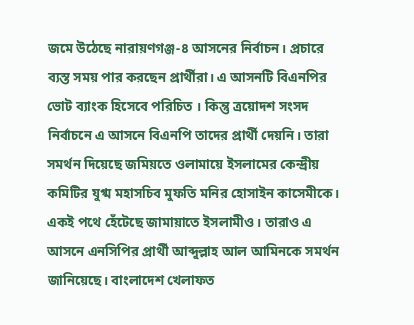জমে উঠেছে নারায়ণগঞ্জ-৪ আসনের নির্বাচন। প্রচারে ব্যস্ত সময় পার করছেন প্রার্থীরা। এ আসনটি বিএনপির ভোট ব্যাংক হিসেবে পরিচিত । কিন্তু ত্রয়োদশ সংসদ নির্বাচনে এ আসনে বিএনপি তাদের প্রার্থী দেয়নি। তারা সমর্থন দিয়েছে জমিয়তে ওলামায়ে ইসলামের কেন্দ্রীয় কমিটির যুগ্ম মহাসচিব মুফতি মনির হোসাইন কাসেমীকে।
একই পথে হেঁটেছে জামায়াতে ইসলামীও। তারাও এ আসনে এনসিপির প্রার্থী আব্দুল্লাহ আল আমিনকে সমর্থন জানিয়েছে। বাংলাদেশ খেলাফত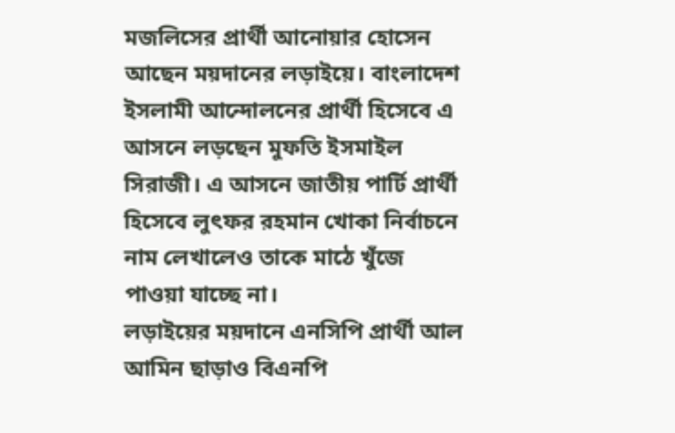মজলিসের প্রার্থী আনোয়ার হোসেন আছেন ময়দানের লড়াইয়ে। বাংলাদেশ ইসলামী আন্দোলনের প্রার্থী হিসেবে এ আসনে লড়ছেন মুফতি ইসমাইল সিরাজী। এ আসনে জাতীয় পার্টি প্রার্থী হিসেবে লুৎফর রহমান খোকা নির্বাচনে নাম লেখালেও তাকে মাঠে খুঁজে পাওয়া যাচ্ছে না।
লড়াইয়ের ময়দানে এনসিপি প্রার্থী আল আমিন ছাড়াও বিএনপি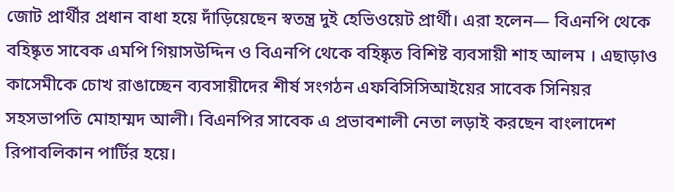জোট প্রার্থীর প্রধান বাধা হয়ে দাঁড়িয়েছেন স্বতন্ত্র দুই হেভিওয়েট প্রার্থী। এরা হলেন— বিএনপি থেকে বহিষ্কৃত সাবেক এমপি গিয়াসউদ্দিন ও বিএনপি থেকে বহিষ্কৃত বিশিষ্ট ব্যবসায়ী শাহ আলম । এছাড়াও কাসেমীকে চোখ রাঙাচ্ছেন ব্যবসায়ীদের শীর্ষ সংগঠন এফবিসিসিআইয়ের সাবেক সিনিয়র সহসভাপতি মোহাম্মদ আলী। বিএনপির সাবেক এ প্রভাবশালী নেতা লড়াই করছেন বাংলাদেশ রিপাবলিকান পার্টির হয়ে।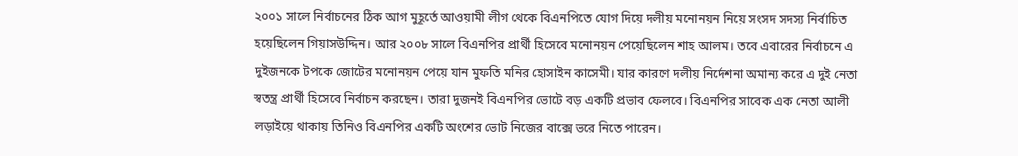২০০১ সালে নির্বাচনের ঠিক আগ মুহূর্তে আওয়ামী লীগ থেকে বিএনপিতে যোগ দিয়ে দলীয় মনোনয়ন নিয়ে সংসদ সদস্য নির্বাচিত হয়েছিলেন গিয়াসউদ্দিন। আর ২০০৮ সালে বিএনপির প্রার্থী হিসেবে মনোনয়ন পেয়েছিলেন শাহ আলম। তবে এবারের নির্বাচনে এ দুইজনকে টপকে জোটের মনোনয়ন পেয়ে যান মুফতি মনির হোসাইন কাসেমী। যার কারণে দলীয় নির্দেশনা অমান্য করে এ দুই নেতা স্বতন্ত্র প্রার্থী হিসেবে নির্বাচন করছেন। তারা দুজনই বিএনপির ভোটে বড় একটি প্রভাব ফেলবে। বিএনপির সাবেক এক নেতা আলী লড়াইয়ে থাকায় তিনিও বিএনপির একটি অংশের ভোট নিজের বাক্সে ভরে নিতে পারেন।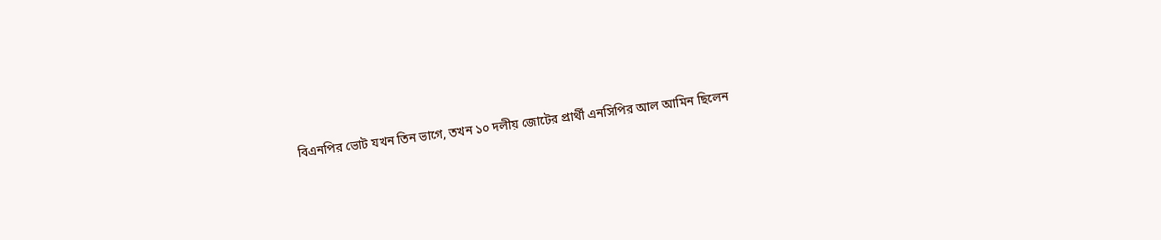বিএনপির ভোট যখন তিন ভাগে, তখন ১০ দলীয় জোটের প্রার্থী এনসিপির আল আমিন ছিলেন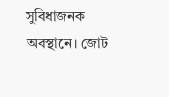সুবিধাজনক অবস্থানে। জোট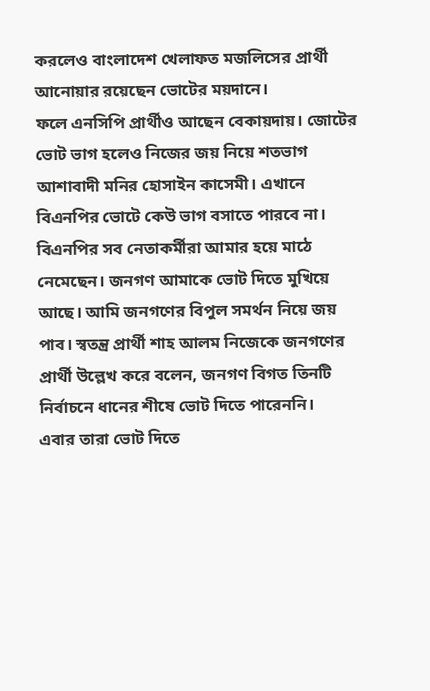করলেও বাংলাদেশ খেলাফত মজলিসের প্রার্থী আনোয়ার রয়েছেন ভোটের ময়দানে।
ফলে এনসিপি প্রার্থীও আছেন বেকায়দায়। জোটের ভোট ভাগ হলেও নিজের জয় নিয়ে শতভাগ আশাবাদী মনির হোসাইন কাসেমী। এখানে বিএনপির ভোটে কেউ ভাগ বসাতে পারবে না। বিএনপির সব নেতাকর্মীরা আমার হয়ে মাঠে নেমেছেন। জনগণ আমাকে ভোট দিতে মুখিয়ে আছে। আমি জনগণের বিপুল সমর্থন নিয়ে জয় পাব। স্বতন্ত্র প্রার্থী শাহ আলম নিজেকে জনগণের প্রার্থী উল্লেখ করে বলেন, জনগণ বিগত তিনটি নির্বাচনে ধানের শীষে ভোট দিতে পারেননি।
এবার তারা ভোট দিতে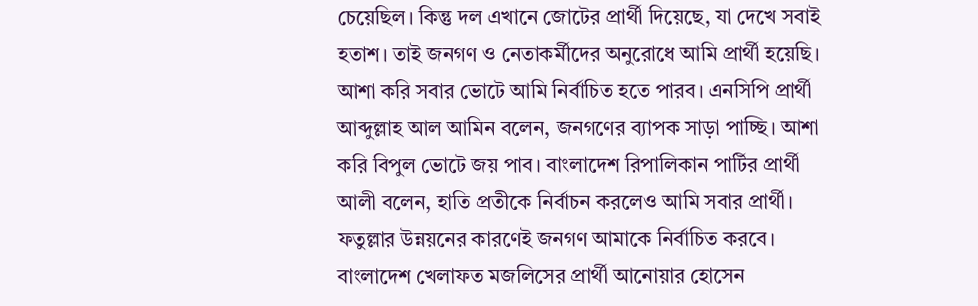চেয়েছিল। কিন্তু দল এখানে জোটের প্রার্থী দিয়েছে, যা দেখে সবাই হতাশ। তাই জনগণ ও নেতাকর্মীদের অনুরোধে আমি প্রার্থী হয়েছি। আশা করি সবার ভোটে আমি নির্বাচিত হতে পারব। এনসিপি প্রার্থী আব্দুল্লাহ আল আমিন বলেন, জনগণের ব্যাপক সাড়া পাচ্ছি। আশা করি বিপুল ভোটে জয় পাব। বাংলাদেশ রিপালিকান পার্টির প্রার্থী আলী বলেন, হাতি প্রতীকে নির্বাচন করলেও আমি সবার প্রার্থী। ফতুল্লার উন্নয়নের কারণেই জনগণ আমাকে নির্বাচিত করবে। বাংলাদেশ খেলাফত মজলিসের প্রার্থী আনোয়ার হোসেন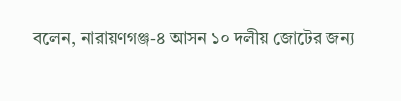বলেন, নারায়ণগঞ্জ-৪ আসন ১০ দলীয় জোটের জন্য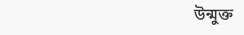উন্মুক্ত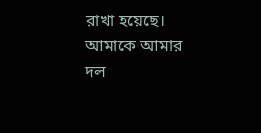রাখা হয়েছে। আমাকে আমার দল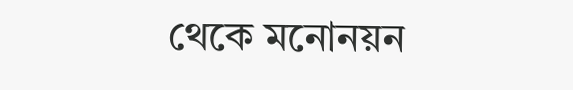থেকে মনোনয়ন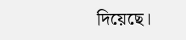দিয়েছে।